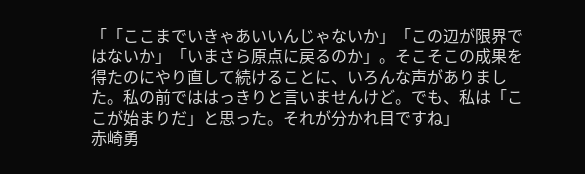「「ここまでいきゃあいいんじゃないか」「この辺が限界ではないか」「いまさら原点に戻るのか」。そこそこの成果を得たのにやり直して続けることに、いろんな声がありました。私の前でははっきりと言いませんけど。でも、私は「ここが始まりだ」と思った。それが分かれ目ですね」
赤崎勇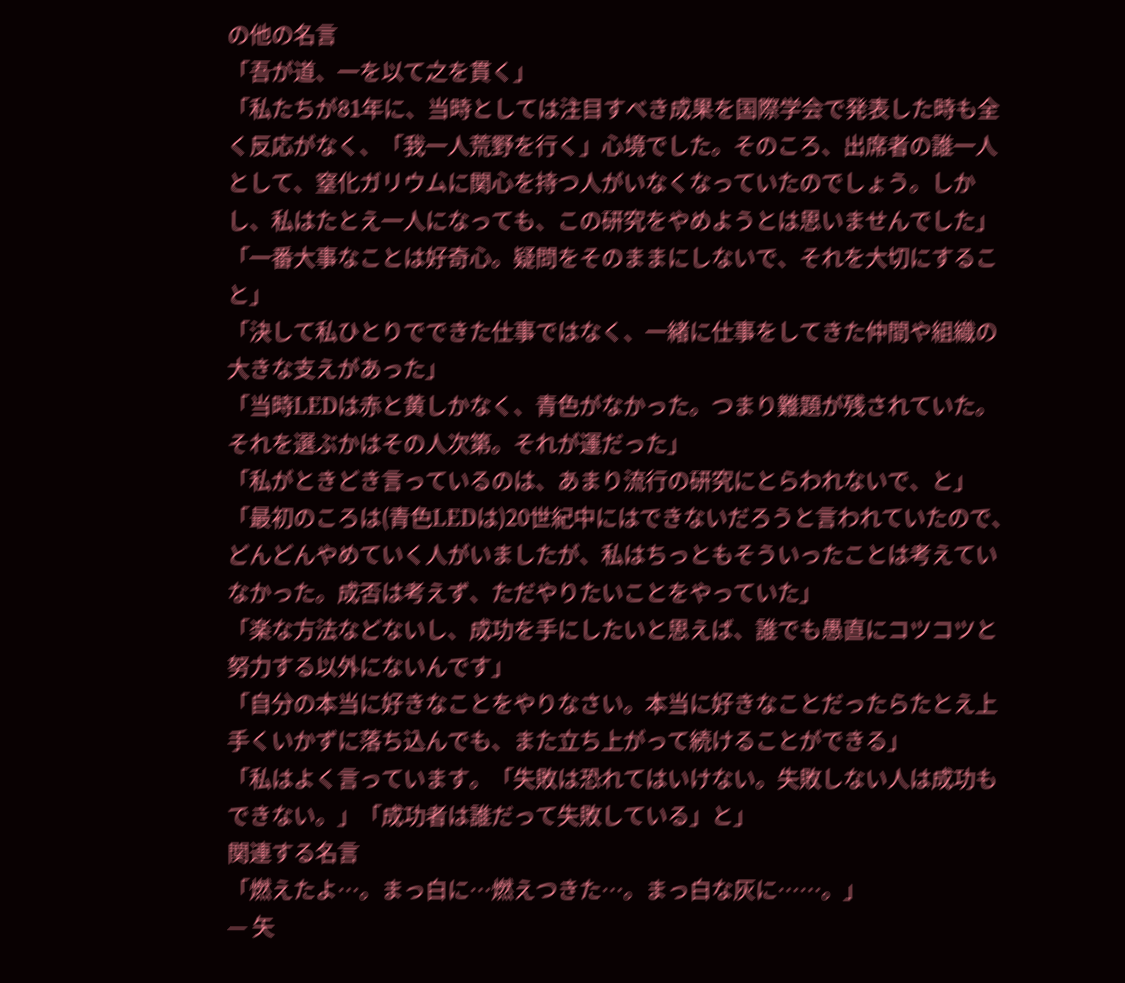の他の名言
「吾が道、一を以て之を貫く」
「私たちが81年に、当時としては注目すべき成果を国際学会で発表した時も全く反応がなく、「我一人荒野を行く」心境でした。そのころ、出席者の誰一人として、窒化ガリウムに関心を持つ人がいなくなっていたのでしょう。しかし、私はたとえ一人になっても、この研究をやめようとは思いませんでした」
「一番大事なことは好奇心。疑問をそのままにしないで、それを大切にすること」
「決して私ひとりでできた仕事ではなく、一緒に仕事をしてきた仲間や組織の大きな支えがあった」
「当時LEDは赤と黄しかなく、青色がなかった。つまり難題が残されていた。それを選ぶかはその人次第。それが運だった」
「私がときどき言っているのは、あまり流行の研究にとらわれないで、と」
「最初のころは(青色LEDは)20世紀中にはできないだろうと言われていたので、どんどんやめていく人がいましたが、私はちっともそういったことは考えていなかった。成否は考えず、ただやりたいことをやっていた」
「楽な方法などないし、成功を手にしたいと思えば、誰でも愚直にコツコツと努力する以外にないんです」
「自分の本当に好きなことをやりなさい。本当に好きなことだったらたとえ上手くいかずに落ち込んでも、また立ち上がって続けることができる」
「私はよく言っています。「失敗は恐れてはいけない。失敗しない人は成功もできない。」「成功者は誰だって失敗している」と」
関連する名言
「燃えたよ…。まっ白に…燃えつきた…。まっ白な灰に……。」
— 矢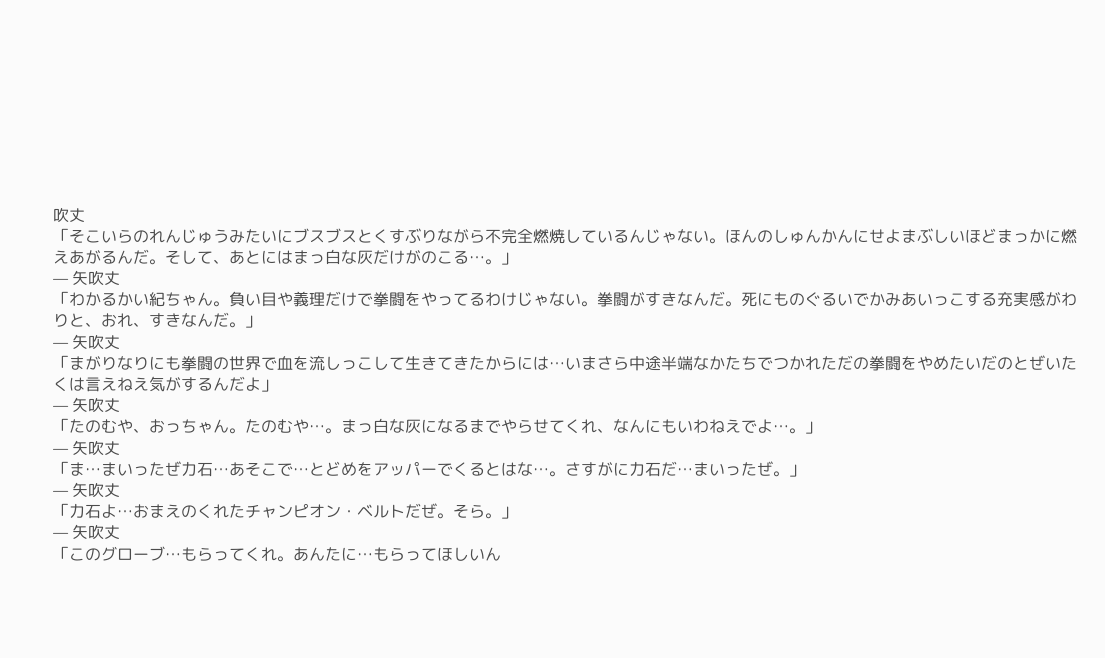吹丈
「そこいらのれんじゅうみたいにブスブスとくすぶりながら不完全燃焼しているんじゃない。ほんのしゅんかんにせよまぶしいほどまっかに燃えあがるんだ。そして、あとにはまっ白な灰だけがのこる…。」
— 矢吹丈
「わかるかい紀ちゃん。負い目や義理だけで拳闘をやってるわけじゃない。拳闘がすきなんだ。死にものぐるいでかみあいっこする充実感がわりと、おれ、すきなんだ。」
— 矢吹丈
「まがりなりにも拳闘の世界で血を流しっこして生きてきたからには…いまさら中途半端なかたちでつかれただの拳闘をやめたいだのとぜいたくは言えねえ気がするんだよ」
— 矢吹丈
「たのむや、おっちゃん。たのむや…。まっ白な灰になるまでやらせてくれ、なんにもいわねえでよ…。」
— 矢吹丈
「ま…まいったぜ力石…あそこで…とどめをアッパーでくるとはな…。さすがに力石だ…まいったぜ。」
— 矢吹丈
「力石よ…おまえのくれたチャンピオン・ベルトだぜ。そら。」
— 矢吹丈
「このグローブ…もらってくれ。あんたに…もらってほしいん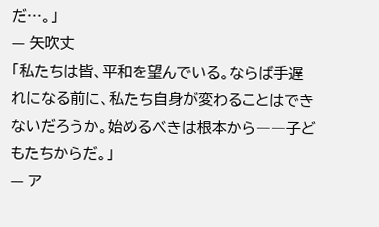だ…。」
— 矢吹丈
「私たちは皆、平和を望んでいる。ならば手遅れになる前に、私たち自身が変わることはできないだろうか。始めるべきは根本から――子どもたちからだ。」
— ア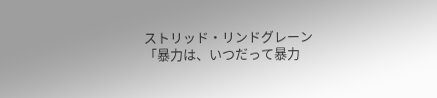ストリッド・リンドグレーン
「暴力は、いつだって暴力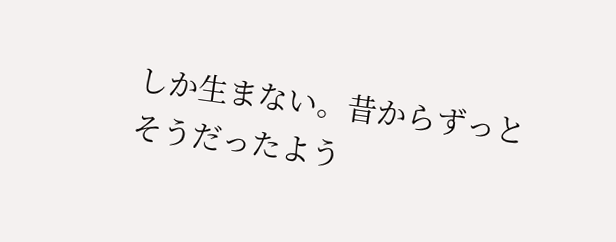しか生まない。昔からずっとそうだったよう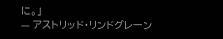に。」
— アストリッド・リンドグレーン